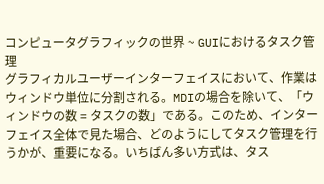コンピュータグラフィックの世界 ~ GUIにおけるタスク管理
グラフィカルユーザーインターフェイスにおいて、作業はウィンドウ単位に分割される。MDIの場合を除いて、「ウィンドウの数 = タスクの数」である。このため、インターフェイス全体で見た場合、どのようにしてタスク管理を行うかが、重要になる。いちばん多い方式は、タス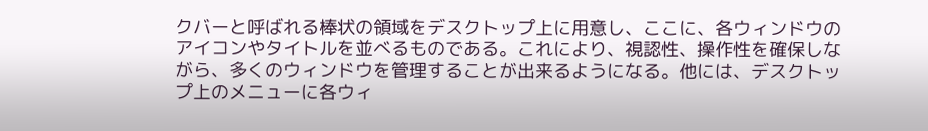クバーと呼ばれる棒状の領域をデスクトップ上に用意し、ここに、各ウィンドウのアイコンやタイトルを並べるものである。これにより、視認性、操作性を確保しながら、多くのウィンドウを管理することが出来るようになる。他には、デスクトップ上のメニューに各ウィ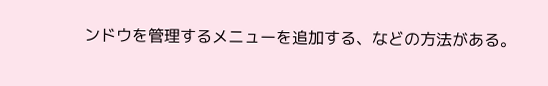ンドウを管理するメニューを追加する、などの方法がある。